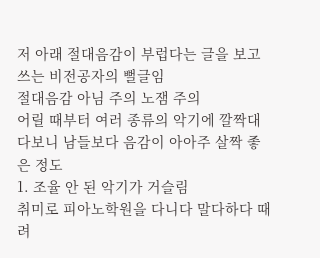저 아래 절대음감이 부럽다는 글을 보고 쓰는 비전공자의 뻘글임
절대음감 아님 주의 노잼 주의
어릴 때부터 여러 종류의 악기에 깔짝대다보니 남들보다 음감이 아아주 살짝 좋은 정도
1. 조율 안 된 악기가 거슬림
취미로 피아노학원을 다니다 말다하다 때려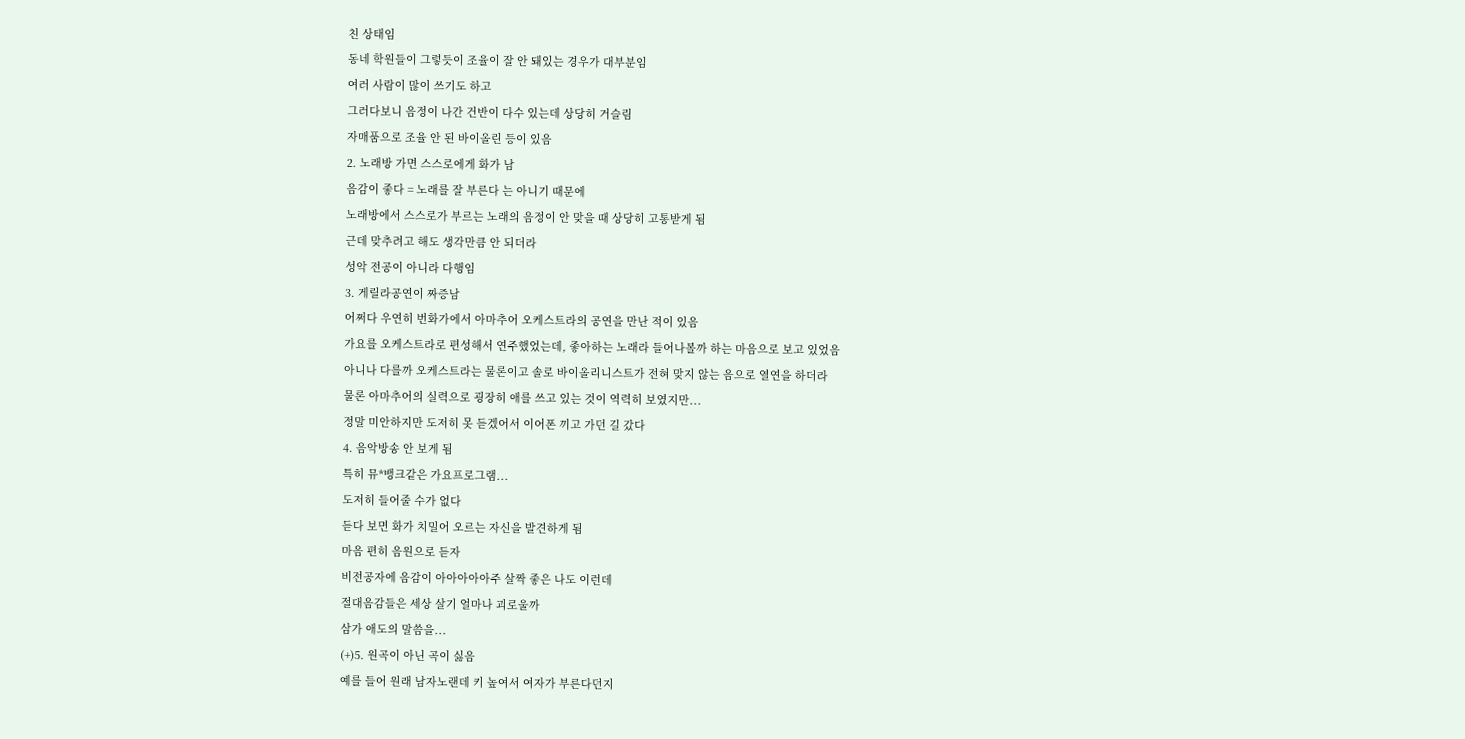친 상태임
동네 학원들이 그렇듯이 조율이 잘 안 돼있는 경우가 대부분임
여러 사람이 많이 쓰기도 하고
그러다보니 음정이 나간 건반이 다수 있는데 상당히 거슬림
자매품으로 조율 안 된 바이올린 등이 있음
2. 노래방 가면 스스로에게 화가 남
음감이 좋다 = 노래를 잘 부른다 는 아니기 때문에
노래방에서 스스로가 부르는 노래의 음정이 안 맞을 때 상당히 고통받게 됨
근데 맞추려고 해도 생각만큼 안 되더라
성악 전공이 아니라 다행임
3. 게릴라공연이 짜증남
어쩌다 우연히 번화가에서 아마추어 오케스트라의 공연을 만난 적이 있음
가요를 오케스트라로 편성해서 연주했었는데, 좋아하는 노래라 들어나볼까 하는 마음으로 보고 있었음
아니나 다를까 오케스트라는 물론이고 솔로 바이올리니스트가 전혀 맞지 않는 음으로 열연을 하더라
물론 아마추어의 실력으로 굉장히 애를 쓰고 있는 것이 역력히 보였지만...
정말 미안하지만 도저히 못 듣겠어서 이어폰 끼고 가던 길 갔다
4. 음악방송 안 보게 됨
특히 뮤*뱅크같은 가요프로그램...
도저히 들어줄 수가 없다
듣다 보면 화가 치밀어 오르는 자신을 발견하게 됨
마음 편히 음원으로 듣자
비전공자에 음감이 아아아아아주 살짝 좋은 나도 이런데
절대음감들은 세상 살기 얼마나 괴로울까
삼가 애도의 말씀을...
(+)5. 원곡이 아닌 곡이 싫음
예를 들어 원래 남자노랜데 키 높여서 여자가 부른다던지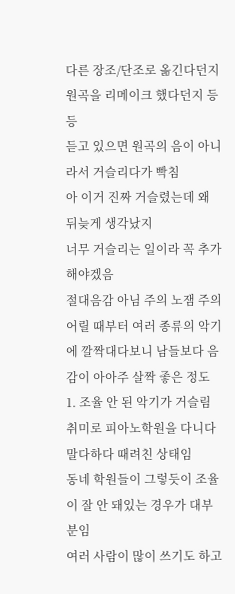다른 장조/단조로 옮긴다던지 원곡을 리메이크 했다던지 등등
듣고 있으면 원곡의 음이 아니라서 거슬리다가 빡침
아 이거 진짜 거슬렸는데 왜 뒤늦게 생각났지
너무 거슬리는 일이라 꼭 추가해야겠음
절대음감 아님 주의 노잼 주의
어릴 때부터 여러 종류의 악기에 깔짝대다보니 남들보다 음감이 아아주 살짝 좋은 정도
1. 조율 안 된 악기가 거슬림
취미로 피아노학원을 다니다 말다하다 때려친 상태임
동네 학원들이 그렇듯이 조율이 잘 안 돼있는 경우가 대부분임
여러 사람이 많이 쓰기도 하고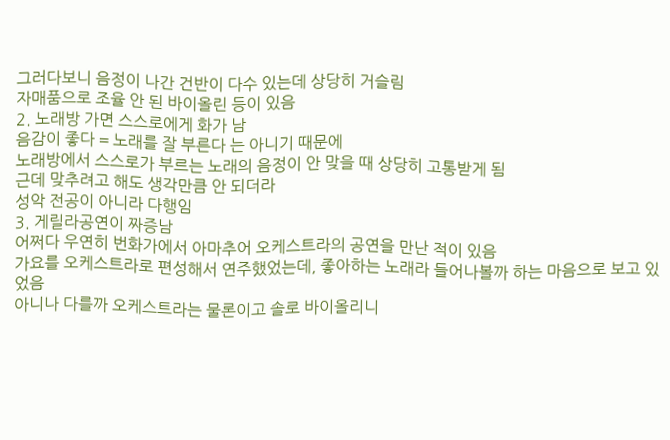그러다보니 음정이 나간 건반이 다수 있는데 상당히 거슬림
자매품으로 조율 안 된 바이올린 등이 있음
2. 노래방 가면 스스로에게 화가 남
음감이 좋다 = 노래를 잘 부른다 는 아니기 때문에
노래방에서 스스로가 부르는 노래의 음정이 안 맞을 때 상당히 고통받게 됨
근데 맞추려고 해도 생각만큼 안 되더라
성악 전공이 아니라 다행임
3. 게릴라공연이 짜증남
어쩌다 우연히 번화가에서 아마추어 오케스트라의 공연을 만난 적이 있음
가요를 오케스트라로 편성해서 연주했었는데, 좋아하는 노래라 들어나볼까 하는 마음으로 보고 있었음
아니나 다를까 오케스트라는 물론이고 솔로 바이올리니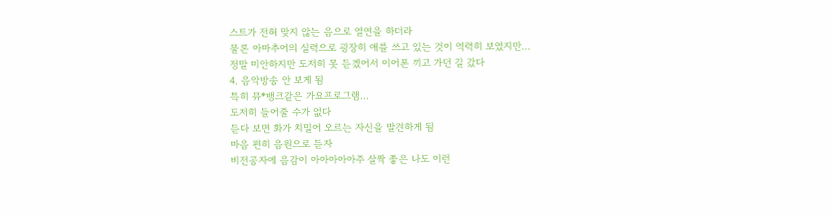스트가 전혀 맞지 않는 음으로 열연을 하더라
물론 아마추어의 실력으로 굉장히 애를 쓰고 있는 것이 역력히 보였지만...
정말 미안하지만 도저히 못 듣겠어서 이어폰 끼고 가던 길 갔다
4. 음악방송 안 보게 됨
특히 뮤*뱅크같은 가요프로그램...
도저히 들어줄 수가 없다
듣다 보면 화가 치밀어 오르는 자신을 발견하게 됨
마음 편히 음원으로 듣자
비전공자에 음감이 아아아아아주 살짝 좋은 나도 이런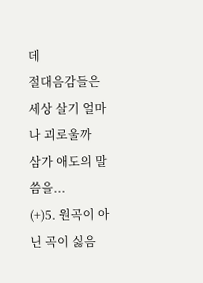데
절대음감들은 세상 살기 얼마나 괴로울까
삼가 애도의 말씀을...
(+)5. 원곡이 아닌 곡이 싫음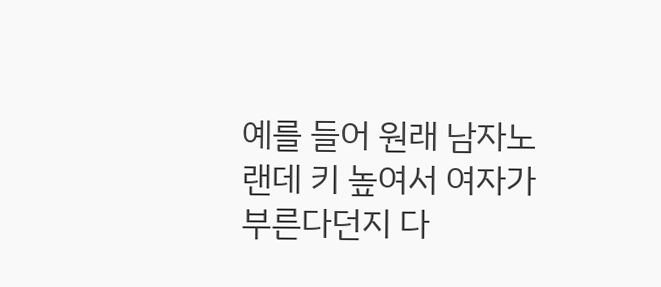예를 들어 원래 남자노랜데 키 높여서 여자가 부른다던지 다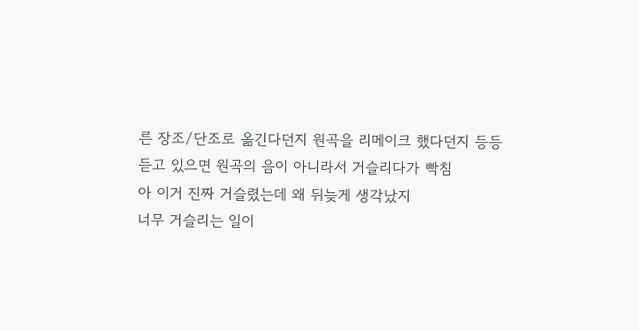른 장조/단조로 옮긴다던지 원곡을 리메이크 했다던지 등등
듣고 있으면 원곡의 음이 아니라서 거슬리다가 빡침
아 이거 진짜 거슬렸는데 왜 뒤늦게 생각났지
너무 거슬리는 일이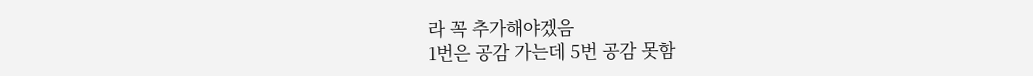라 꼭 추가해야겠음
1번은 공감 가는데 5번 공감 못함